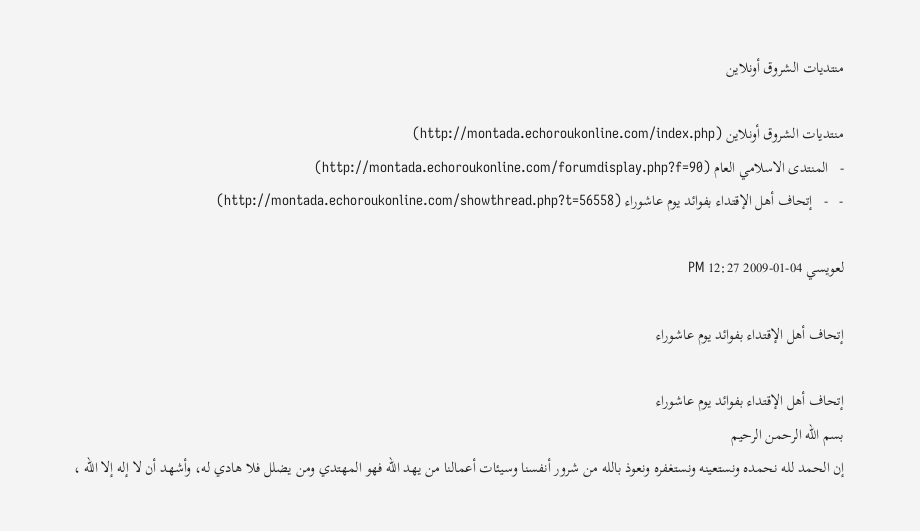منتديات الشروق أونلاين

منتديات الشروق أونلاين (http://montada.echoroukonline.com/index.php)
-   المنتدى الاسلامي العام (http://montada.echoroukonline.com/forumdisplay.php?f=90)
-   -   إتحاف أهل الإقتداء بفوائد يوم عاشوراء (http://montada.echoroukonline.com/showthread.php?t=56558)

لعويسي 04-01-2009 12:27 PM

إتحاف أهل الإقتداء بفوائد يوم عاشوراء

إتحاف أهل الإقتداء بفوائد يوم عاشوراء
بسم الله الرحمن الرحيم
إن الحمد لله نحمده ونستعينه ونستغفره ونعوذ بالله من شرور أنفسنا وسيئات أعمالنا من يهد الله فهو المهتدي ومن يضلل فلا هادي له، وأشهد أن لا إله إلا الله ،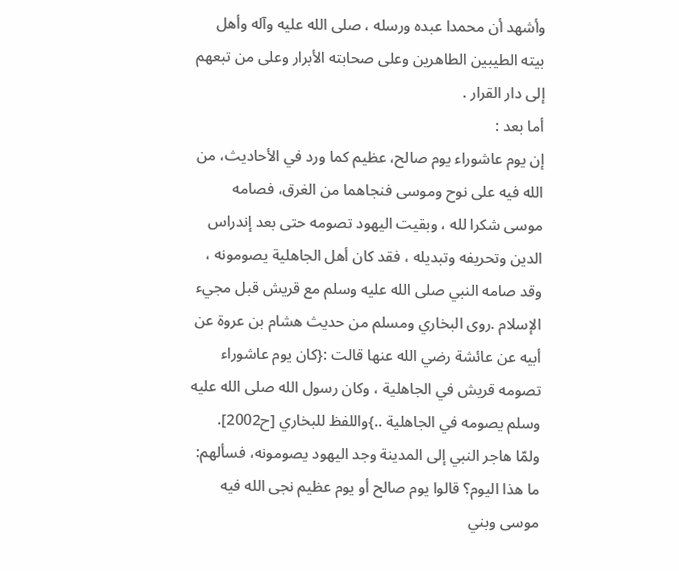وأشهد أن محمدا عبده ورسله ، صلى الله عليه وآله وأهل بيته الطيبين الطاهرين وعلى صحابته الأبرار وعلى من تبعهم إلى دار القرار .
أما بعد :
إن يوم عاشوراء يوم صالح، عظيم كما ورد في الأحاديث، من الله فيه على نوح وموسى فنجاهما من الغرق، فصامه موسى شكرا لله ، وبقيت اليهود تصومه حتى بعد إندراس الدين وتحريفه وتبديله ، فقد كان أهل الجاهلية يصومونه ، وقد صامه النبي صلى الله عليه وسلم مع قريش قبل مجيء الإسلام .روى البخاري ومسلم من حديث هشام بن عروة عن أبيه عن عائشة رضي الله عنها قالت :{كان يوم عاشوراء تصومه قريش في الجاهلية ، وكان رسول الله صلى الله عليه وسلم يصومه في الجاهلية ..}واللفظ للبخاري [ح2002].
ولمّا هاجر النبي إلى المدينة وجد اليهود يصومونه، فسألهم: ما هذا اليوم؟ قالوا يوم صالح أو يوم عظيم نجى الله فيه موسى وبني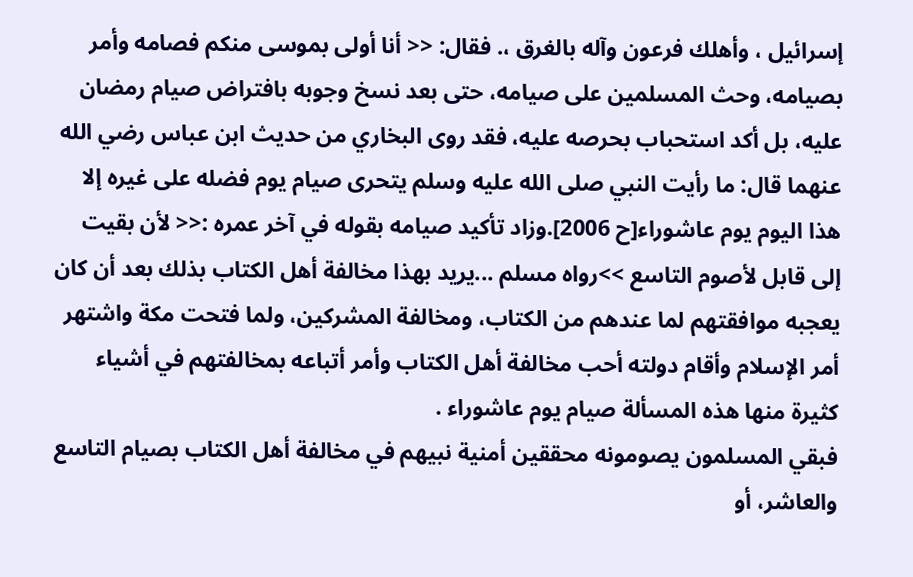إسرائيل ، وأهلك فرعون وآله بالغرق ،. فقال: << أنا أولى بموسى منكم فصامه وأمر بصيامه، وحث المسلمين على صيامه، حتى بعد نسخ وجوبه بافتراض صيام رمضان عليه، بل أكد استحباب بحرصه عليه، فقد روى البخاري من حديث ابن عباس رضي الله عنهما قال: ما رأيت النبي صلى الله عليه وسلم يتحرى صيام يوم فضله على غيره إلا هذا اليوم يوم عاشوراء[ح 2006].وزاد تأكيد صيامه بقوله في آخر عمره :<< لأن بقيت إلى قابل لأصوم التاسع >>رواه مسلم ...يريد بهذا مخالفة أهل الكتاب بذلك بعد أن كان يعجبه موافقتهم لما عندهم من الكتاب، ومخالفة المشركين، ولما فتحت مكة واشتهر أمر الإسلام وأقام دولته أحب مخالفة أهل الكتاب وأمر أتباعه بمخالفتهم في أشياء كثيرة منها هذه المسألة صيام يوم عاشوراء .
فبقي المسلمون يصومونه محققين أمنية نبيهم في مخالفة أهل الكتاب بصيام التاسع والعاشر، أو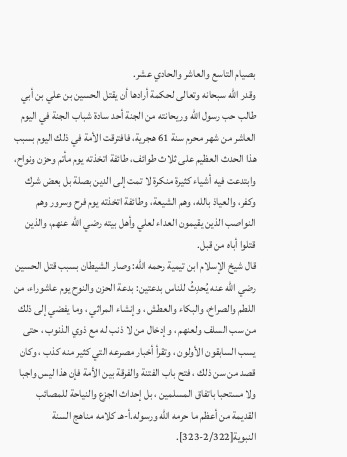بصيام التاسع والعاشر والحادي عشر.
وقدر الله سبحانه وتعالى لحكمة أرادها أن يقتل الحسين بن علي بن أبي طالب حب رسول الله وريحانته من الجنة أحد سادة شباب الجنة في اليوم العاشر من شهر محرم سنة 61 هجرية، فافترقت الأمة في ذلك اليوم بسبب هذا الحدث العظيم على ثلاث طوائف، طائفة اتخذته يوم مأتم وحزن ونواح، وابتدعت فيه أشياء كثيرة منكرة لا تمت إلى الدين بصلة بل بعض شرك وكفر، والعياذ بالله، وهم الشيعة، وطائفة اتخذته يوم فرح وسرور وهم النواصب الذين يقيمون العداء لعلي وأهل بيته رضي الله عنهم، والذين قتلوا أباه من قبل.
قال شيخ الإسلام ابن تيمية رحمه الله: وصار الشيطان بسبب قتل الحسين رضي الله عنه يُحدِثُ للناس بدعتين: بدعة الحزن والنوح يوم عاشوراء، من اللطم والصراخ، والبكاء والعطش ، وإنشاء المراثي ، وما يفضي إلى ذلك من سب السلف ولعنهم ، وإدخال من لا ذنب له مع ذوي الذنوب ، حتى يسب السابقون الأولون ، وتقرأ أخبار مصرعه التي كثير منه كذب ، وكان قصد من سن ذلك ، فتح باب الفتنة والفرقة بين الأمة فإن هذا ليس واجبا ولا مستحبا باتفاق المسلمين ، بل إحداث الجزع والنياحة للمصائب القديمة من أعظم ما حرمه الله ورسوله.أ-هـ كلامه مناهج السنة النبوية[2/322-323].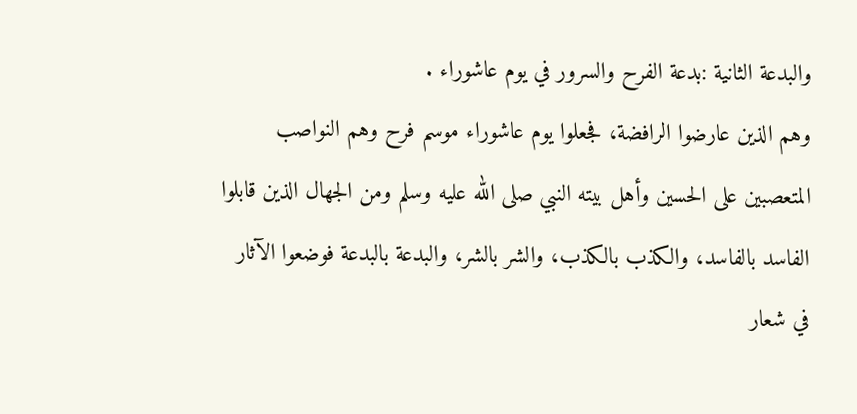والبدعة الثانية :بدعة الفرح والسرور في يوم عاشوراء .
وهم الذين عارضوا الرافضة، فجعلوا يوم عاشوراء موسم فرح وهم النواصب المتعصبين على الحسين وأهل بيته النبي صلى الله عليه وسلم ومن الجهال الذين قابلوا الفاسد بالفاسد، والكذب بالكذب، والشر بالشر، والبدعة بالبدعة فوضعوا الآثار في شعار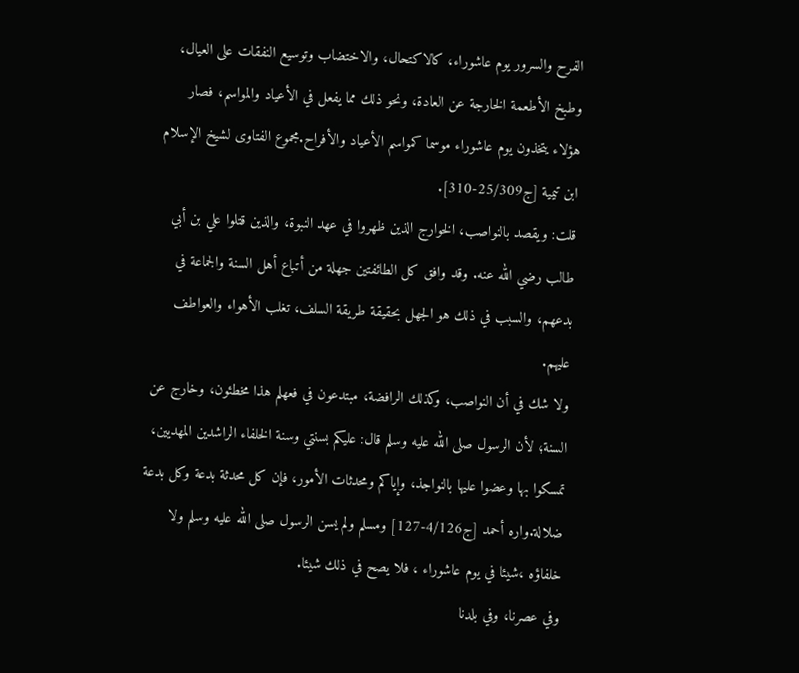الفرح والسرور يوم عاشوراء، كالاكتحال، والاختضاب وتوسيع النفقات على العيال، وطبخ الأطعمة الخارجة عن العادة، ونحو ذلك مما يفعل في الأعياد والمواسم، فصار هؤلاء يتخذون يوم عاشوراء موسما كمواسم الأعياد والأفراح.مجموع الفتاوى لشيخ الإسلام ابن تيمية [ج25/309-310].
قلت: ويقصد بالنواصب، الخوارج الذين ظهروا في عهد النبوة، والذين قتلوا علي بن أبي طالب رضي الله عنه. وقد وافق كل الطائفتين جهلة من أتباع أهل السنة والجماعة في بدعهم، والسبب في ذلك هو الجهل بحقيقة طريقة السلف، تغلب الأهواء والعواطف عليهم.
ولا شك في أن النواصب، وكذلك الرافضة، مبتدعون في فعهلم هذا مخطئون، وخارج عن السنة؛ لأن الرسول صلى الله عليه وسلم قال: عليكم بسنتي وسنة الخلفاء الراشدين المهديين، تمسكوا بها وعضوا عليها بالنواجذ، وإياكم ومحدثات الأمور، فإن كل محدثة بدعة وكل بدعة ضلالة.واره أحمد [ج4/126-127] ومسلم ولم يسن الرسول صلى الله عليه وسلم ولا خلفاؤه ،شيئا في يوم عاشوراء ، فلا يصح في ذلك شيئا.
وفي عصرنا، وفي بلدنا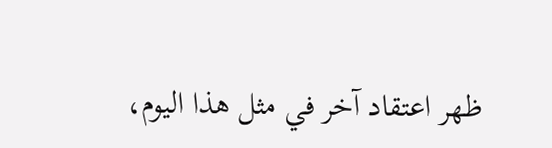ظهر اعتقاد آخر في مثل هذا اليوم،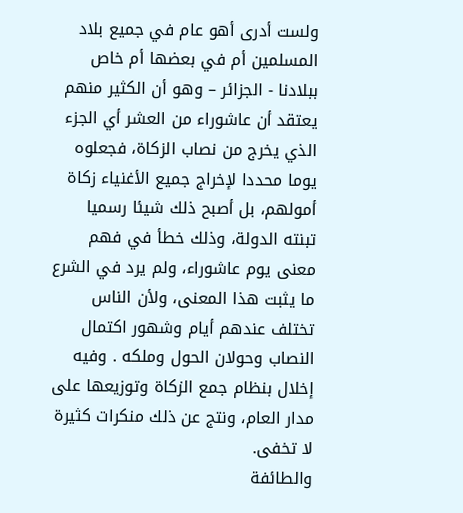ولست أدرى أهو عام في جميع بلاد المسلمين أم في بعضها أم خاص ببلادنا - الجزائر – وهو أن الكثير منهم يعتقد أن عاشوراء من العشر أي الجزء الذي يخرج من نصاب الزكاة، فجعلوه يوما محددا لإخراج جميع الأغنياء زكاة أمولهم، بل أصبح ذلك شيئا رسميا تبنته الدولة، وذلك خطأ في فهم معنى يوم عاشوراء، ولم يرد في الشرع ما يثبت هذا المعنى، ولأن الناس تختلف عندهم أيام وشهور اكتمال النصاب وحولان الحول وملكه . وفيه إخلال بنظام جمع الزكاة وتوزيعها على مدار العام، ونتج عن ذلك منكرات كثيرة لا تخفى.
والطائفة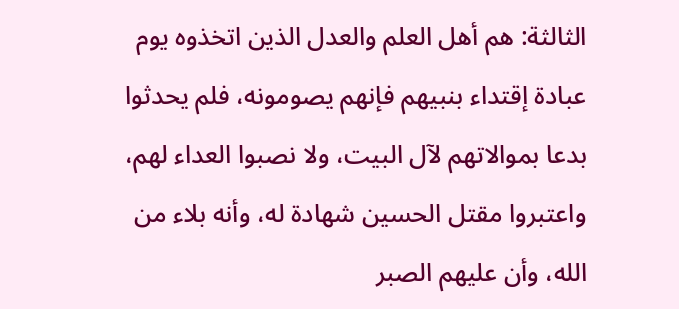الثالثة: هم أهل العلم والعدل الذين اتخذوه يوم عبادة إقتداء بنبيهم فإنهم يصومونه، فلم يحدثوا بدعا بموالاتهم لآل البيت، ولا نصبوا العداء لهم، واعتبروا مقتل الحسين شهادة له، وأنه بلاء من الله، وأن عليهم الصبر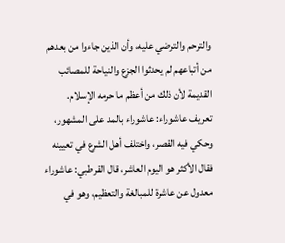والترحم والترضي عليه، وأن الذين جاءوا من بعدهم من أتباعهم لم يحدثوا الجزع والنياحة للمصائب القديمة لأن ذلك من أعظم ما حرمه الإسلام.
تعريف عاشوراء: عاشوراء بالمد على المشهور، وحكي فيه القصر، واختلف أهل الشرع في تعيينه فقال الأكثر هو اليوم العاشر، قال القرطبي: عاشوراء معدول عن عاشرة للمبالغة والتعظيم، وهو في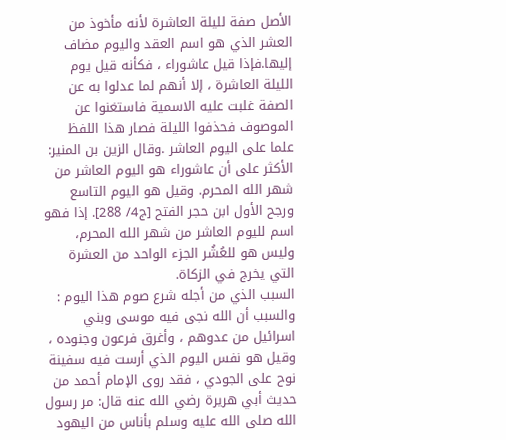الأصل صفة لليلة العاشرة لأنه مأخوذ من العشر الذي هو اسم العقد واليوم مضاف إليها.فإذا قيل عاشوراء ، فكأنه قيل يوم الليلة العاشرة ، إلا أنهم لما عدلوا به عن الصفة غلبت عليه الاسمية فاستغنوا عن الموصوف فحذفوا الليلة فصار هذا اللفظ علما على اليوم العاشر .وقال الزين بن المنير: الأكثر على أن عاشوراء هو اليوم العاشر من شهر الله المحرم. وقيل هو اليوم التاسع ورجح الأول ابن حجر الفتح [ج4/ 288]. إذا فهو اسم لليوم العاشر من شهر الله المحرم، وليس هو للعُشُر الجزء الواحد من العشرة التي يخرج في الزكاة.
السبب الذي من أجله شرع صوم هذا اليوم : والسبب أن الله نجى فيه موسى وبني اسرائيل من عدوهم ، وأغرق فرعون وجنوده ، وقيل هو نفس اليوم الذي أرست فيه سفينة نوح على الجودي ، فقد روى الإمام أحمد من حديث أبي هريرة رضي الله عنه قال: مر رسول الله صلى الله عليه وسلم بأناس من اليهود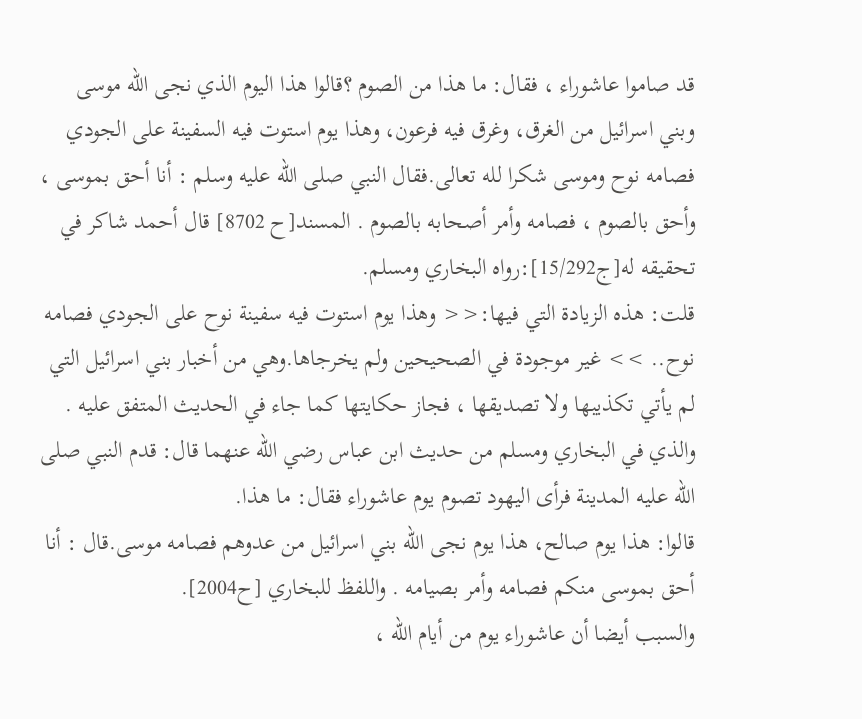قد صاموا عاشوراء ، فقال: ما هذا من الصوم ؟قالوا هذا اليوم الذي نجى الله موسى وبني اسرائيل من الغرق، وغرق فيه فرعون، وهذا يوم استوت فيه السفينة على الجودي فصامه نوح وموسى شكرا لله تعالى.فقال النبي صلى الله عليه وسلم : أنا أحق بموسى ، وأحق بالصوم ، فصامه وأمر أصحابه بالصوم . المسند[ح 8702] قال أحمد شاكر في تحقيقه له[ج15/292]:رواه البخاري ومسلم.
قلت: هذه الزيادة التي فيها:<< وهذا يوم استوت فيه سفينة نوح على الجودي فصامه نوح.. >> غير موجودة في الصحيحين ولم يخرجاها.وهي من أخبار بني اسرائيل التي لم يأتي تكذيبها ولا تصديقها ، فجاز حكايتها كما جاء في الحديث المتفق عليه .
والذي في البخاري ومسلم من حديث ابن عباس رضي الله عنهما قال: قدم النبي صلى الله عليه المدينة فرأى اليهود تصوم يوم عاشوراء فقال: ما هذا.
قالوا: هذا يوم صالح، هذا يوم نجى الله بني اسرائيل من عدوهم فصامه موسى.قال : أنا أحق بموسى منكم فصامه وأمر بصيامه . واللفظ للبخاري [ح2004].
والسبب أيضا أن عاشوراء يوم من أيام الله ،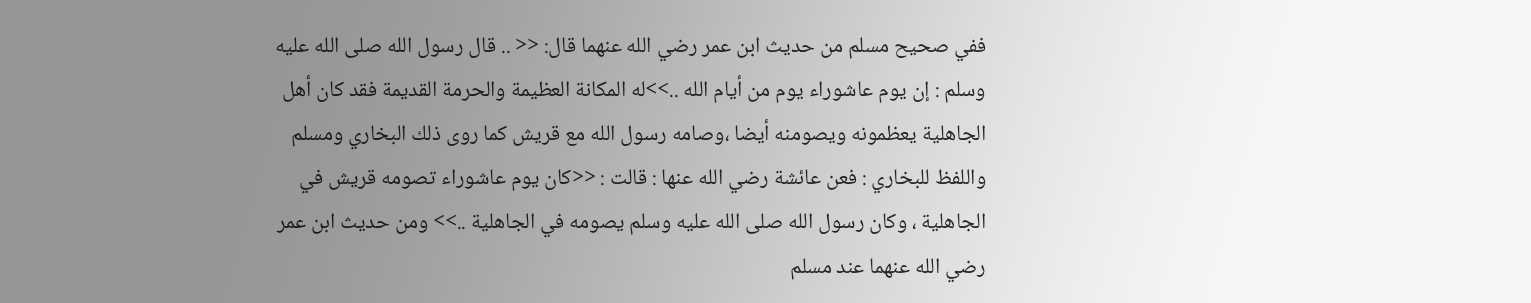ففي صحيح مسلم من حديث ابن عمر رضي الله عنهما قال: << .. قال رسول الله صلى الله عليه وسلم : إن يوم عاشوراء يوم من أيام الله ..>>له المكانة العظيمة والحرمة القديمة فقد كان أهل الجاهلية يعظمونه ويصومنه أيضا ،وصامه رسول الله مع قريش كما روى ذلك البخاري ومسلم واللفظ للبخاري : فعن عائشة رضي الله عنها : قالت : <<كان يوم عاشوراء تصومه قريش في الجاهلية ، وكان رسول الله صلى الله عليه وسلم يصومه في الجاهلية ..>> ومن حديث ابن عمر رضي الله عنهما عند مسلم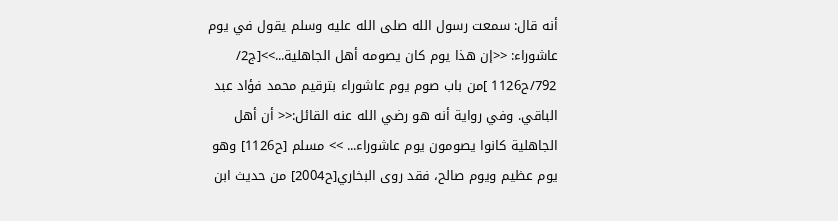أنه قال: سمعت رسول الله صلى الله عليه وسلم يقول في يوم عاشوراء: <<إن هذا يوم كان يصومه أهل الجاهلية...>>[ج2/ 792/ح1126 ]من باب صوم يوم عاشوراء بترقيم محمد فؤاد عبد الباقي. وفي رواية أنه هو رضي الله عنه القائل:<< أن أهل الجاهلية كانوا يصومون يوم عاشوراء... >> مسلم [ح1126] وهو يوم عظيم ويوم صالح، فقد روى البخاري[ح2004] من حديث ابن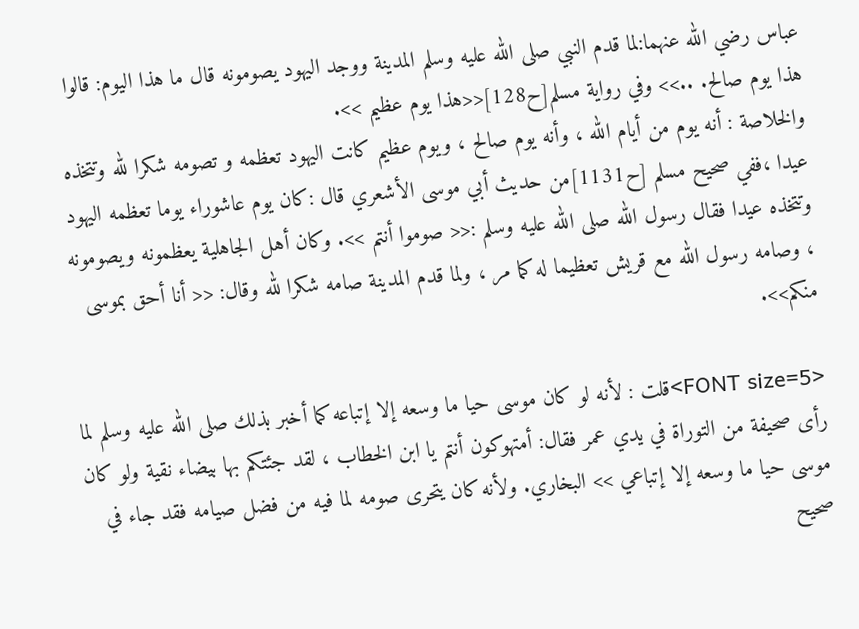عباس رضي الله عنهما:لما قدم النبي صلى الله عليه وسلم المدينة ووجد اليهود يصومونه قال ما هذا اليوم: قالوا هذا يوم صالح. ..>> وفي رواية مسلم[ح128]<<هذا يوم عظيم >>.
والخلاصة : أنه يوم من أيام الله ، وأنه يوم صالح ، ويوم عظيم كانت اليهود تعظمه و تصومه شكرا لله وتتخذه عيدا ،ففي صحيح مسلم [ح1131]من حديث أبي موسى الأشعري قال :كان يوم عاشوراء يوما تعظمه اليهود وتتخذه عيدا فقال رسول الله صلى الله عليه وسلم :<< صوموا أنتم >>. وكان أهل الجاهلية يعظمونه ويصومونه ، وصامه رسول الله مع قريش تعظيما له كما مر ، ولما قدم المدينة صامه شكرا لله وقال: << أنا أحق بموسى منكم>>.

<FONT size=5>قلت : لأنه لو كان موسى حيا ما وسعه إلا إتباعه كما أخبر بذلك صلى الله عليه وسلم لما رأى صحيفة من التوراة في يدي عمر فقال: أمتهوكون أنتم يا ابن الخطاب ، لقد جئتكم بها بيضاء نقية ولو كان موسى حيا ما وسعه إلا إتباعي >> البخاري. ولأنه كان يتحرى صومه لما فيه من فضل صيامه فقد جاء في صحيح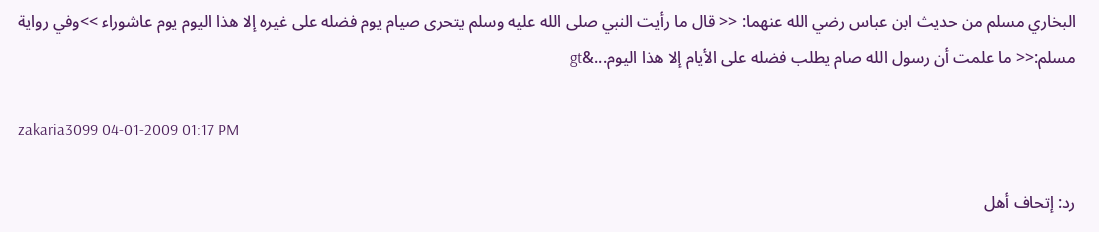البخاري مسلم من حديث ابن عباس رضي الله عنهما: << قال ما رأيت النبي صلى الله عليه وسلم يتحرى صيام يوم فضله على غيره إلا هذا اليوم يوم عاشوراء >>وفي رواية مسلم:<< ما علمت أن رسول الله صام يطلب فضله على الأيام إلا هذا اليوم...&gt

zakaria3099 04-01-2009 01:17 PM

رد: إتحاف أهل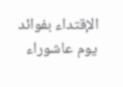الإقتداء بفوائد يوم عاشوراء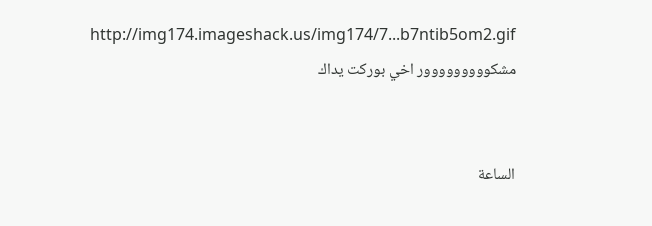http://img174.imageshack.us/img174/7...b7ntib5om2.gif
مشكووووووووور اخي بوركت يداك


الساعة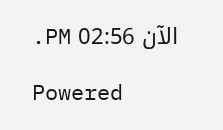الآن 02:56 PM.

Powered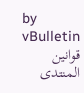by vBulletin
قوانين المنتدى